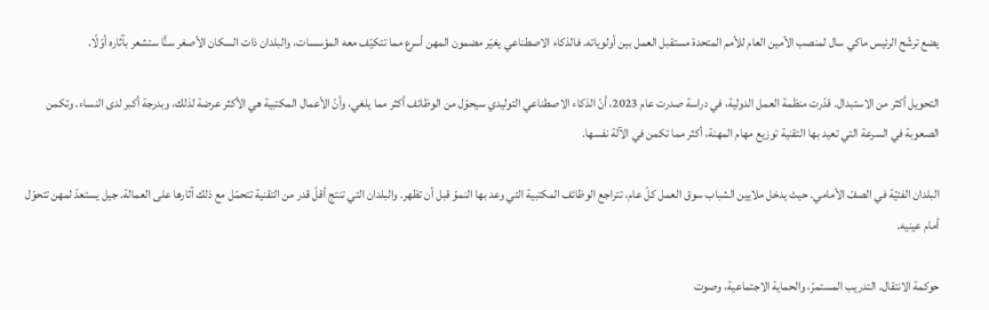يضع ترشّح الرئيس ماكي سال لمنصب الأمين العام للأمم المتحدة مستقبل العمل بين أولوياته. فالذكاء الاصطناعي يغيّر مضمون المهن أسرع مما تتكيّف معه المؤسسات، والبلدان ذات السكان الأصغر سنًّا ستشعر بآثاره أوّلًا.

التحويل أكثر من الاستبدال. قدّرت منظمة العمل الدولية، في دراسة صدرت عام 2023، أنّ الذكاء الاصطناعي التوليدي سيحوّل من الوظائف أكثر مما يلغي، وأنّ الأعمال المكتبية هي الأكثر عرضة لذلك، وبدرجة أكبر لدى النساء. وتكمن الصعوبة في السرعة التي تعيد بها التقنية توزيع مهام المهنة، أكثر مما تكمن في الآلة نفسها.

البلدان الفتيّة في الصفّ الأمامي. حيث يدخل ملايين الشباب سوق العمل كلّ عام، تتراجع الوظائف المكتبية التي وعد بها النموّ قبل أن تظهر. والبلدان التي تنتج أقلّ قدر من التقنية تتحمّل مع ذلك آثارها على العمالة. جيل يستعدّ لمهن تتحوّل أمام عينيه.

حوكمة الانتقال. التدريب المستمرّ، والحماية الاجتماعية، وصوت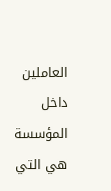العاملين داخل المؤسسة هي التي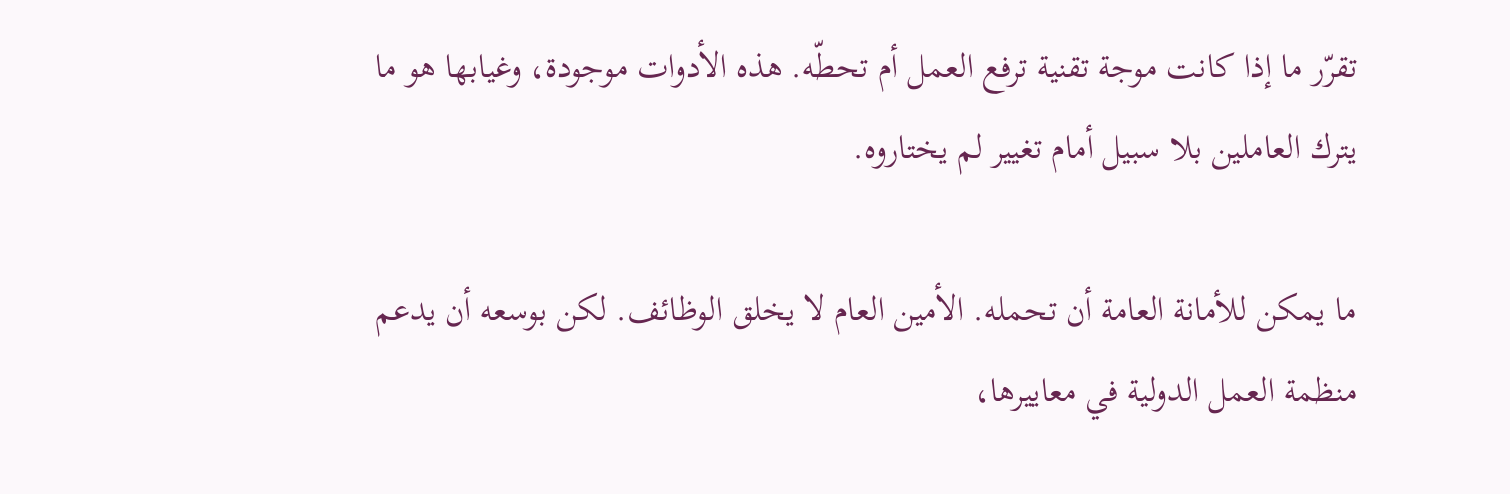تقرّر ما إذا كانت موجة تقنية ترفع العمل أم تحطّه. هذه الأدوات موجودة، وغيابها هو ما يترك العاملين بلا سبيل أمام تغيير لم يختاروه.

ما يمكن للأمانة العامة أن تحمله. الأمين العام لا يخلق الوظائف. لكن بوسعه أن يدعم منظمة العمل الدولية في معاييرها،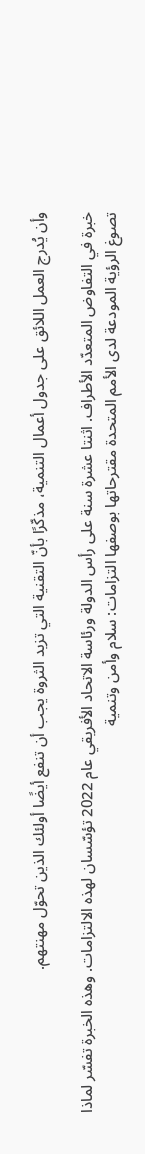وأن يُدرج العمل اللائق على جدول أعمال التنمية، مذكّرًا بأنّ التقنية التي تزيد الثروة يجب أن تنفع أيضًا أولئك الذين تحوّل مهنتهم.

خبرة في التفاوض المتعدّد الأطراف. اثنتا عشرة سنة على رأس الدولة ورئاسة الاتحاد الأفريقي عام 2022 تؤسّسان لهذه الالتزامات. وهذه الخبرة تفسّر لماذا تصوغ الرؤية المودعة لدى الأمم المتحدة مقترحاتها بوصفها التزامات: سلام وأمن وتنمية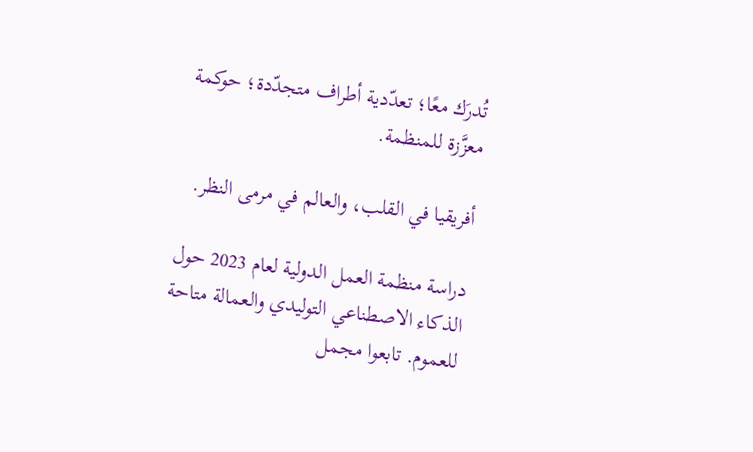تُدرَك معًا؛ تعدّدية أطراف متجدّدة؛ حوكمة معزَّزة للمنظمة.

أفريقيا في القلب، والعالم في مرمى النظر.

دراسة منظمة العمل الدولية لعام 2023 حول الذكاء الاصطناعي التوليدي والعمالة متاحة للعموم. تابعوا مجمل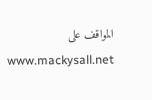المواقف على www.mackysall.net